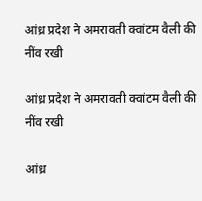आंध्र प्रदेश ने अमरावती क्वांटम वैली की नींव रखी

आंध्र प्रदेश ने अमरावती क्वांटम वैली की नींव रखी

आंध्र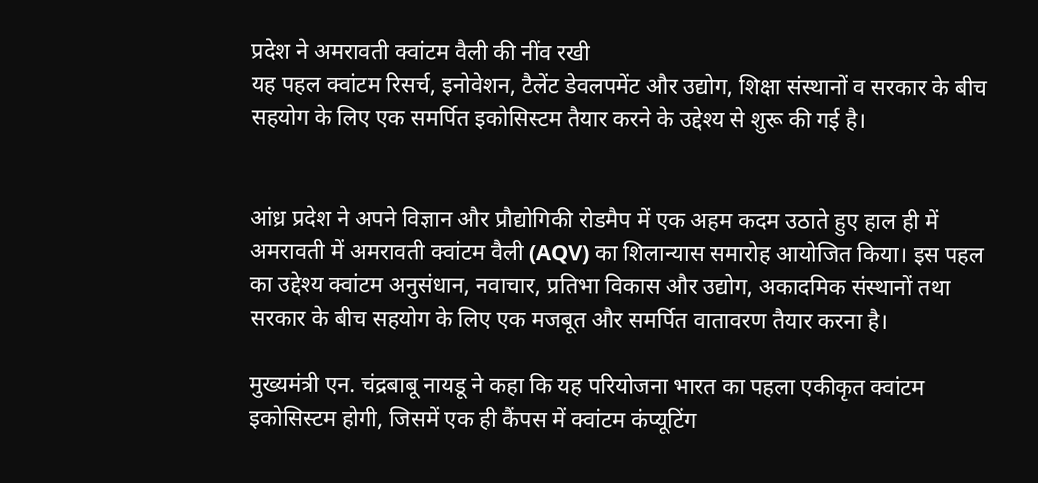प्रदेश ने अमरावती क्वांटम वैली की नींव रखी
यह पहल क्वांटम रिसर्च, इनोवेशन, टैलेंट डेवलपमेंट और उद्योग, शिक्षा संस्थानों व सरकार के बीच सहयोग के लिए एक समर्पित इकोसिस्टम तैयार करने के उद्देश्य से शुरू की गई है।


आंध्र प्रदेश ने अपने विज्ञान और प्रौद्योगिकी रोडमैप में एक अहम कदम उठाते हुए हाल ही में अमरावती में अमरावती क्वांटम वैली (AQV) का शिलान्यास समारोह आयोजित किया। इस पहल का उद्देश्य क्वांटम अनुसंधान, नवाचार, प्रतिभा विकास और उद्योग, अकादमिक संस्थानों तथा सरकार के बीच सहयोग के लिए एक मजबूत और समर्पित वातावरण तैयार करना है।

मुख्यमंत्री एन. चंद्रबाबू नायडू ने कहा कि यह परियोजना भारत का पहला एकीकृत क्वांटम इकोसिस्टम होगी, जिसमें एक ही कैंपस में क्वांटम कंप्यूटिंग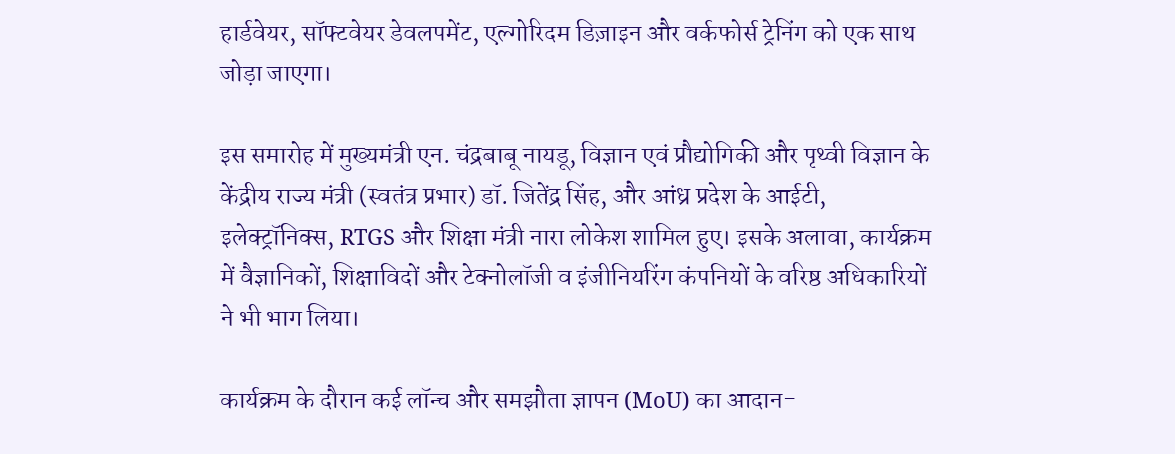हार्डवेयर, सॉफ्टवेयर डेवलपमेंट, एल्गोरिदम डिज़ाइन और वर्कफोर्स ट्रेनिंग को एक साथ जोड़ा जाएगा।

इस समारोह में मुख्यमंत्री एन. चंद्रबाबू नायडू, विज्ञान एवं प्रौद्योगिकी और पृथ्वी विज्ञान के केंद्रीय राज्य मंत्री (स्वतंत्र प्रभार) डॉ. जितेंद्र सिंह, और आंध्र प्रदेश के आईटी, इलेक्ट्रॉनिक्स, RTGS और शिक्षा मंत्री नारा लोकेश शामिल हुए। इसके अलावा, कार्यक्रम में वैज्ञानिकों, शिक्षाविदों और टेक्नोलॉजी व इंजीनियरिंग कंपनियों के वरिष्ठ अधिकारियों ने भी भाग लिया।

कार्यक्रम के दौरान कई लॉन्च और समझौता ज्ञापन (MoU) का आदान-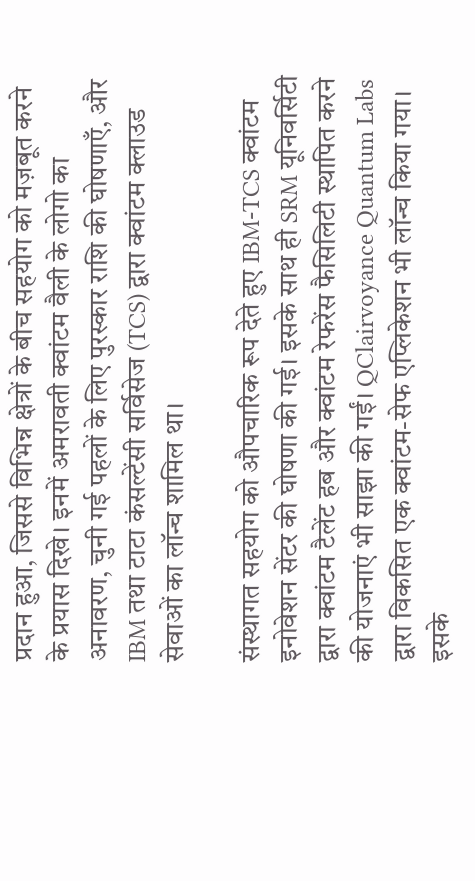प्रदान हुआ, जिससे विभिन्न क्षेत्रों के बीच सहयोग को मज़बूत करने के प्रयास दिखे। इनमें अमरावती क्वांटम वैली के लोगो का अनावरण, चुनी गई पहलों के लिए पुरस्कार राशि की घोषणाएँ, और IBM तथा टाटा कंसल्टेंसी सर्विसेज (TCS) द्वारा क्वांटम क्लाउड सेवाओं का लॉन्च शामिल था।

संस्थागत सहयोग को औपचारिक रूप देते हुए IBM-TCS क्वांटम इनोवेशन सेंटर की घोषणा की गई। इसके साथ ही SRM यूनिवर्सिटी द्वारा क्वांटम टैलेंट हब और क्वांटम रेफरेंस फैसिलिटी स्थापित करने की योजनाएं भी साझा की गईं। QClairvoyance Quantum Labs द्वारा विकसित एक क्वांटम-सेफ एप्लिकेशन भी लॉन्च किया गया। इसके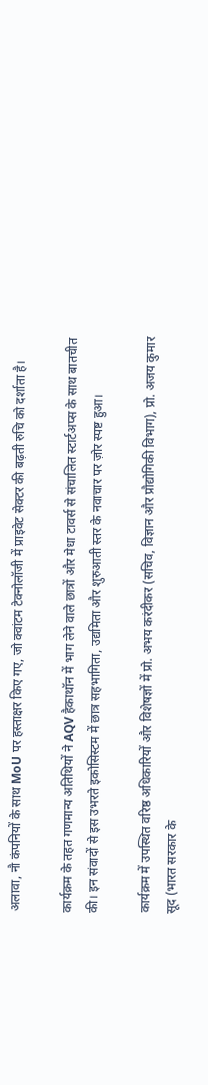अलावा, नौ कंपनियों के साथ MoU पर हस्ताक्षर किए गए, जो क्वांटम टेक्नोलॉजी में प्राइवेट सेक्टर की बढ़ती रुचि को दर्शाता है।

कार्यक्रम के तहत गणमान्य अतिथियों ने AQV हैकाथॉन में भाग लेने वाले छात्रों और मेधा टावर्स से संचालित स्टार्टअप्स के साथ बातचीत की। इन संवादों से इस उभरते इकोसिस्टम में छात्र सहभागिता, उद्यमिता और शुरुआती स्तर के नवाचार पर ज़ोर स्पष्ट हुआ।

कार्यक्रम में उपस्थित वरिष्ठ अधिकारियों और विशेषज्ञों में प्रो. अभय करंदीकर (सचिव, विज्ञान और प्रौद्योगिकी विभाग), प्रो. अजय कुमार सूद (भारत सरकार के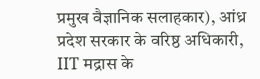प्रमुख वैज्ञानिक सलाहकार), आंध्र प्रदेश सरकार के वरिष्ठ अधिकारी, IIT मद्रास के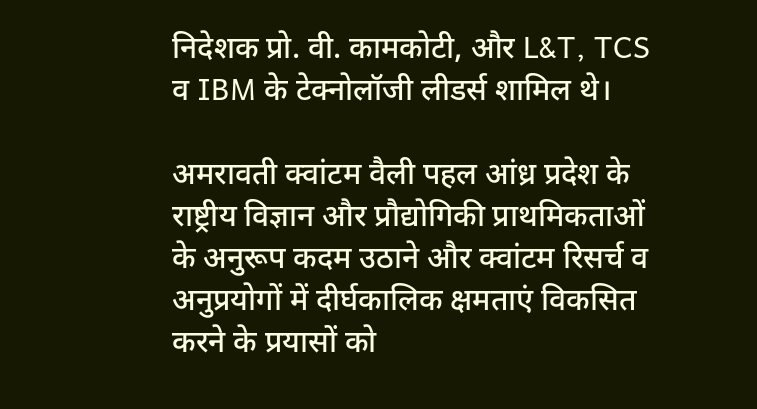निदेशक प्रो. वी. कामकोटी, और L&T, TCS व IBM के टेक्नोलॉजी लीडर्स शामिल थे।

अमरावती क्वांटम वैली पहल आंध्र प्रदेश के राष्ट्रीय विज्ञान और प्रौद्योगिकी प्राथमिकताओं के अनुरूप कदम उठाने और क्वांटम रिसर्च व अनुप्रयोगों में दीर्घकालिक क्षमताएं विकसित करने के प्रयासों को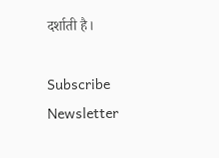दर्शाती है।

Subscribe Newsletter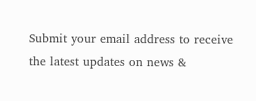Submit your email address to receive the latest updates on news &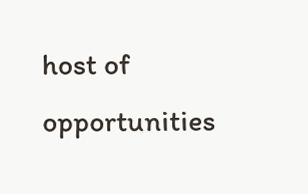host of opportunities